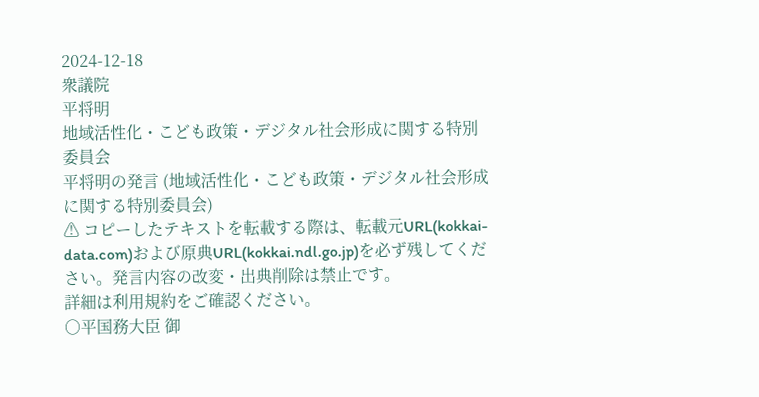2024-12-18
衆議院
平将明
地域活性化・こども政策・デジタル社会形成に関する特別委員会
平将明の発言 (地域活性化・こども政策・デジタル社会形成に関する特別委員会)
⚠ コピーしたテキストを転載する際は、転載元URL(kokkai-data.com)および原典URL(kokkai.ndl.go.jp)を必ず残してください。発言内容の改変・出典削除は禁止です。
詳細は利用規約をご確認ください。
○平国務大臣 御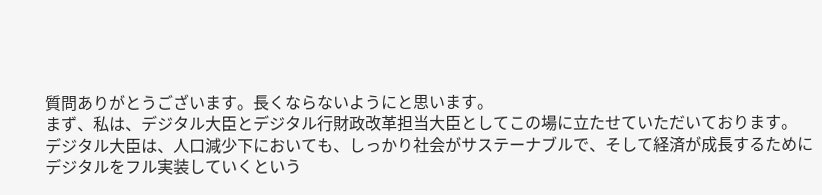質問ありがとうございます。長くならないようにと思います。
まず、私は、デジタル大臣とデジタル行財政改革担当大臣としてこの場に立たせていただいております。
デジタル大臣は、人口減少下においても、しっかり社会がサステーナブルで、そして経済が成長するためにデジタルをフル実装していくという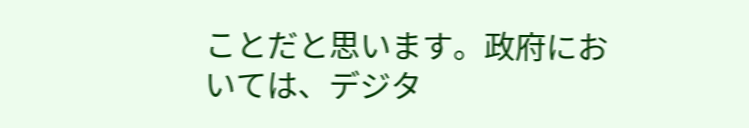ことだと思います。政府においては、デジタ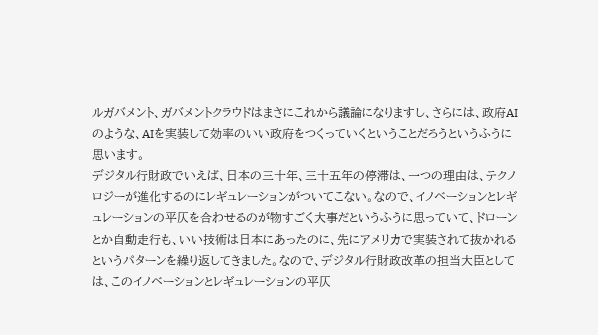ルガバメント、ガバメントクラウドはまさにこれから議論になりますし、さらには、政府AIのような、AIを実装して効率のいい政府をつくっていくということだろうというふうに思います。
デジタル行財政でいえば、日本の三十年、三十五年の停滞は、一つの理由は、テクノロジーが進化するのにレギュレーションがついてこない。なので、イノベーションとレギュレーションの平仄を合わせるのが物すごく大事だというふうに思っていて、ドローンとか自動走行も、いい技術は日本にあったのに、先にアメリカで実装されて抜かれるというパターンを繰り返してきました。なので、デジタル行財政改革の担当大臣としては、このイノベーションとレギュレーションの平仄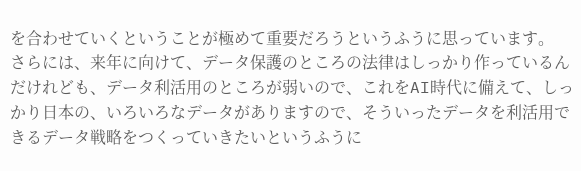を合わせていくということが極めて重要だろうというふうに思っています。
さらには、来年に向けて、データ保護のところの法律はしっかり作っているんだけれども、データ利活用のところが弱いので、これをAI時代に備えて、しっかり日本の、いろいろなデータがありますので、そういったデータを利活用できるデータ戦略をつくっていきたいというふうに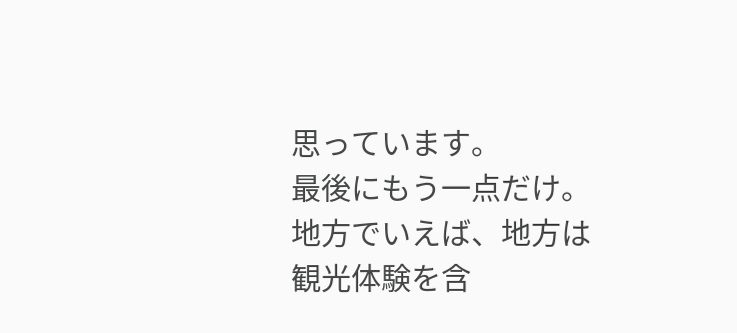思っています。
最後にもう一点だけ。
地方でいえば、地方は観光体験を含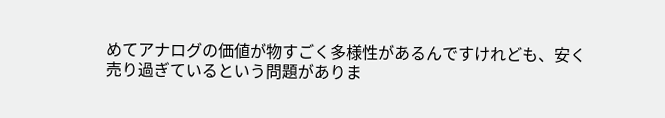めてアナログの価値が物すごく多様性があるんですけれども、安く売り過ぎているという問題がありま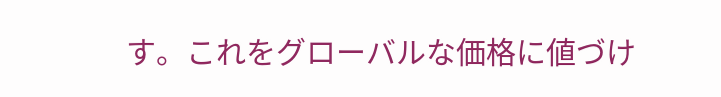す。これをグローバルな価格に値づけ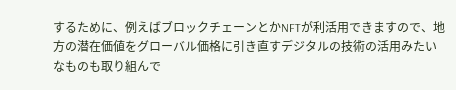するために、例えばブロックチェーンとかNFTが利活用できますので、地方の潜在価値をグローバル価格に引き直すデジタルの技術の活用みたいなものも取り組んで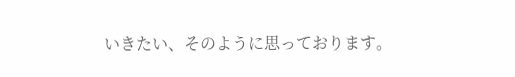いきたい、そのように思っております。